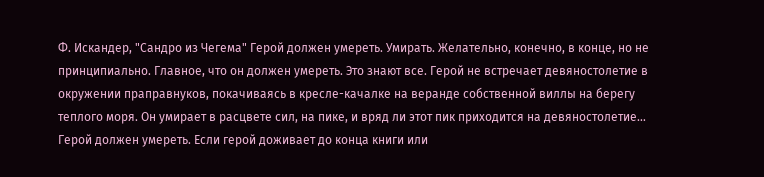Ф. Искандер, "Сандро из Чегема" Герой должен умереть. Умирать. Желательно, конечно, в конце, но не принципиально. Главное, что он должен умереть. Это знают все. Герой не встречает девяностолетие в окружении праправнуков, покачиваясь в кресле-качалке на веранде собственной виллы на берегу теплого моря. Он умирает в расцвете сил, на пике, и вряд ли этот пик приходится на девяностолетие… Герой должен умереть. Если герой доживает до конца книги или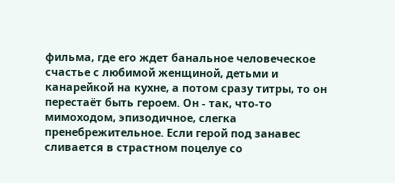фильма, где его ждет банальное человеческое счастье с любимой женщиной, детьми и канарейкой на кухне, а потом сразу титры, то он перестаёт быть героем. Он - так, что-то мимоходом, эпизодичное, слегка пренебрежительное. Если герой под занавес сливается в страстном поцелуе со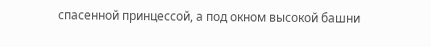спасенной принцессой, а под окном высокой башни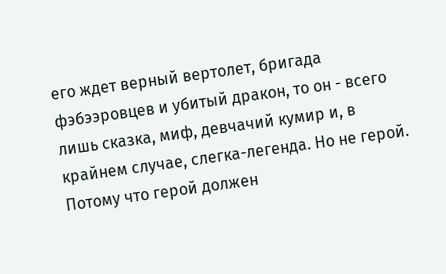его ждет верный вертолет, бригада фэбээровцев и убитый дракон, то он - всего лишь сказка, миф, девчачий кумир и, в крайнем случае, слегка-легенда. Но не герой. Потому что герой должен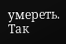умереть.
Так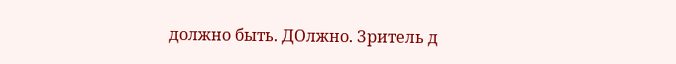должно быть. ДОлжно. Зритель д